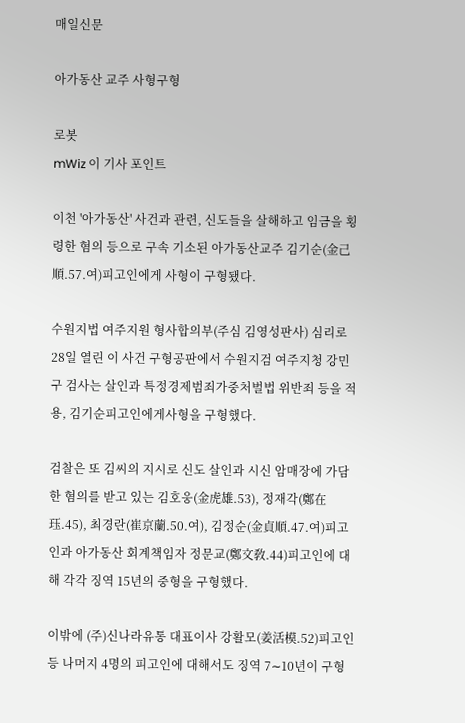매일신문

아가동산 교주 사형구형

로봇
mWiz 이 기사 포인트

이천 '아가동산' 사건과 관련, 신도들을 살해하고 임금을 횡령한 혐의 등으로 구속 기소된 아가동산교주 김기순(金己順.57.여)피고인에게 사형이 구형됐다.

수원지법 여주지원 형사합의부(주심 김영성판사) 심리로 28일 열린 이 사건 구형공판에서 수원지검 여주지청 강민구 검사는 살인과 특정경제범죄가중처벌법 위반죄 등을 적용, 김기순피고인에게사형을 구형했다.

검찰은 또 김씨의 지시로 신도 살인과 시신 암매장에 가담한 혐의를 받고 있는 김호웅(金虎雄.53), 정재각(鄭在珏.45), 최경란(崔京蘭.50.여), 김정순(金貞順.47.여)피고인과 아가동산 회계책임자 정문교(鄭文敎.44)피고인에 대해 각각 징역 15년의 중형을 구형했다.

이밖에 (주)신나라유통 대표이사 강활모(姜活模.52)피고인 등 나머지 4명의 피고인에 대해서도 징역 7∼10년이 구형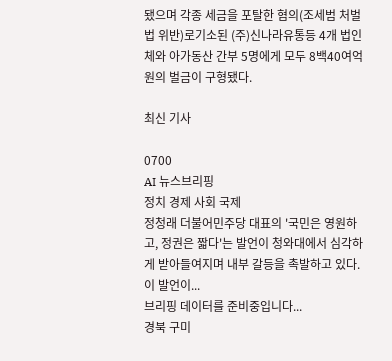됐으며 각종 세금을 포탈한 혐의(조세범 처벌법 위반)로기소된 (주)신나라유통등 4개 법인체와 아가동산 간부 5명에게 모두 8백40여억원의 벌금이 구형됐다.

최신 기사

0700
AI 뉴스브리핑
정치 경제 사회 국제
정청래 더불어민주당 대표의 '국민은 영원하고, 정권은 짧다'는 발언이 청와대에서 심각하게 받아들여지며 내부 갈등을 촉발하고 있다. 이 발언이...
브리핑 데이터를 준비중입니다...
경북 구미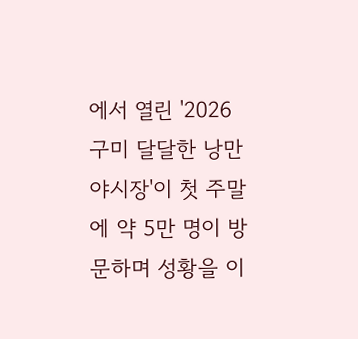에서 열린 '2026 구미 달달한 낭만야시장'이 첫 주말에 약 5만 명이 방문하며 성황을 이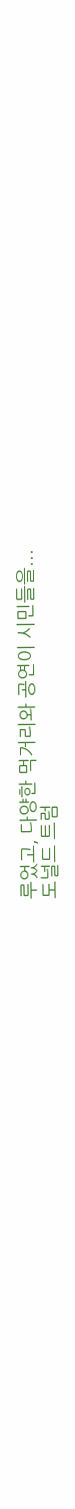루었고, 다양한 먹거리와 공연이 시민들을...
도널드 트럼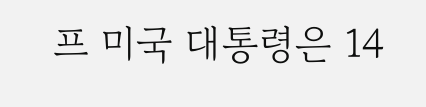프 미국 대통령은 14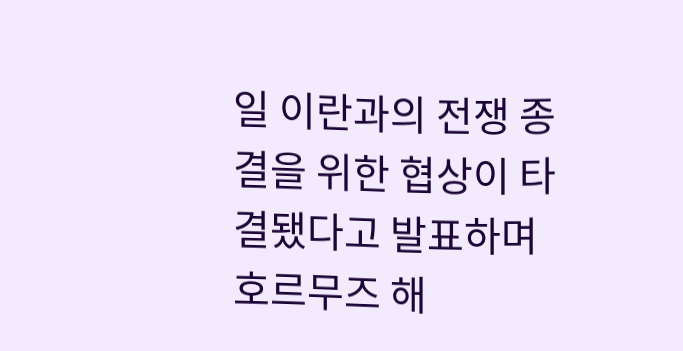일 이란과의 전쟁 종결을 위한 협상이 타결됐다고 발표하며 호르무즈 해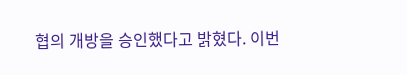협의 개방을 승인했다고 밝혔다. 이번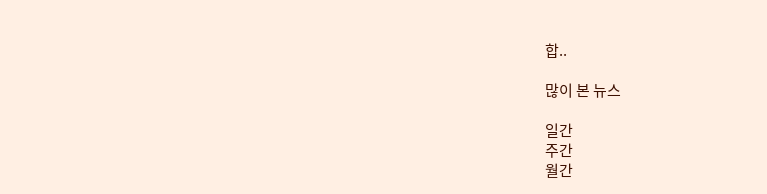합..

많이 본 뉴스

일간
주간
월간